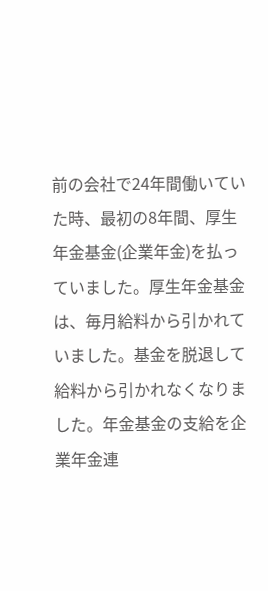前の会社で24年間働いていた時、最初の8年間、厚生年金基金(企業年金)を払っていました。厚生年金基金は、毎月給料から引かれていました。基金を脱退して給料から引かれなくなりました。年金基金の支給を企業年金連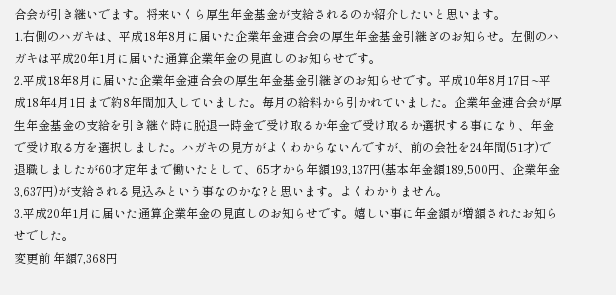合会が引き継いでます。将来いくら厚生年金基金が支給されるのか紹介したいと思います。
1.右側のハガキは、平成18年8月に届いた企業年金連合会の厚生年金基金引継ぎのお知らせ。左側のハガキは平成20年1月に届いた通算企業年金の見直しのお知らせです。
2.平成18年8月に届いた企業年金連合会の厚生年金基金引継ぎのお知らせです。平成10年8月17日~平成18年4月1日まで約8年間加入していました。毎月の給料から引かれていました。企業年金連合会が厚生年金基金の支給を引き継ぐ時に脱退一時金で受け取るか年金で受け取るか選択する事になり、年金で受け取る方を選択しました。ハガキの見方がよくわからないんですが、前の会社を24年間(51才)で退職しましたが60才定年まで働いたとして、65才から年額193,137円(基本年金額189,500円、企業年金3,637円)が支給される見込みという事なのかな?と思います。よくわかりません。
3.平成20年1月に届いた通算企業年金の見直しのお知らせです。嬉しい事に年金額が増額されたお知らせでした。
変更前 年額7,368円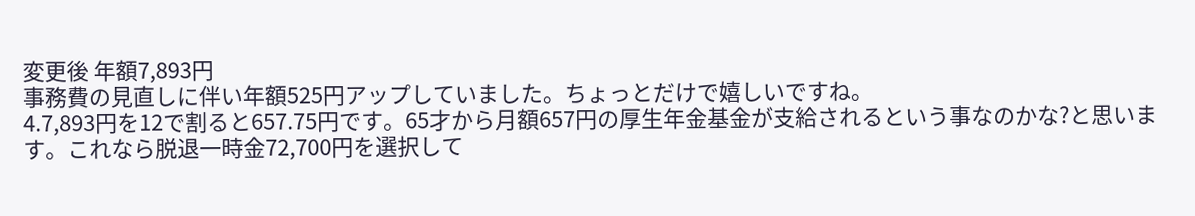変更後 年額7,893円
事務費の見直しに伴い年額525円アップしていました。ちょっとだけで嬉しいですね。
4.7,893円を12で割ると657.75円です。65才から月額657円の厚生年金基金が支給されるという事なのかな?と思います。これなら脱退一時金72,700円を選択して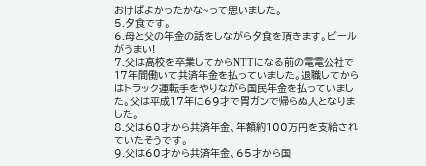おけばよかったかな~って思いました。
5.夕食です。
6.母と父の年金の話をしながら夕食を頂きます。ビールがうまい!
7.父は高校を卒業してからNTTになる前の電電公社で17年間働いて共済年金を払っていました。退職してからはトラック運転手をやりながら国民年金を払っていました。父は平成17年に69才で胃ガンで帰らぬ人となりました。
8.父は60才から共済年金、年額約100万円を支給されていたそうです。
9.父は60才から共済年金、65才から国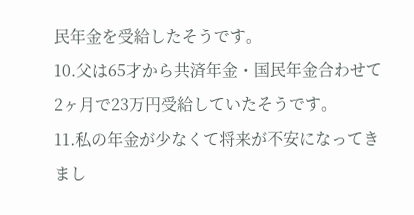民年金を受給したそうです。
10.父は65才から共済年金・国民年金合わせて2ヶ月で23万円受給していたそうです。
11.私の年金が少なくて将来が不安になってきまし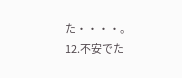た・・・・。
12.不安でた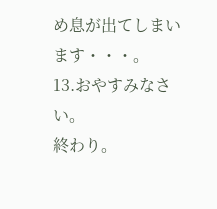め息が出てしまいます・・・。
13.おやすみなさい。
終わり。